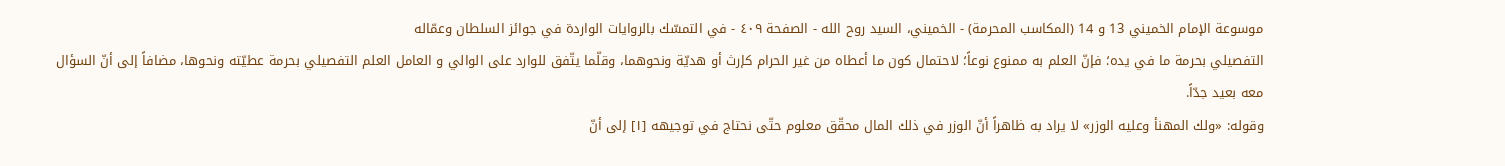موسوعة الإمام الخميني 13 و 14 (المكاسب المحرمة) - الخميني، السيد روح الله - الصفحة ٤٠٩ - في التمسّك بالروايات الواردة في جوائز السلطان وعمّاله
التفصيلي بحرمة ما في يده؛ فإنّ العلم به ممنوع نوعاً؛ لاحتمال كون ما أعطاه من غير الحرام كإرث أو هديّة ونحوهما، وقلّما يتّفق للوارد على الوالي و العامل العلم التفصيلي بحرمة عطيّته ونحوها، مضافاً إلى أنّ السؤال معه بعيد جدّاً.
وقوله: «ولك المهنأ وعليه الوزر» لا يراد به ظاهراً أنّ الوزر في ذلك المال محقّق معلوم حتّى نحتاج في توجيهه [١] إلى أنّ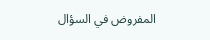المفروض في السؤال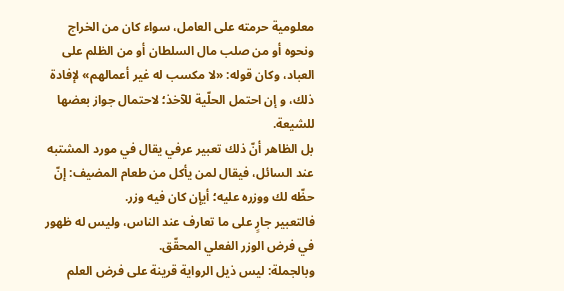معلومية حرمته على العامل، سواء كان من الخراج ونحوه أو من صلب مال السلطان أو من الظلم على العباد، وكان قوله: «لا مكسب له غير أعمالهم» لإفادة ذلك، و إن احتمل الحلّية للآخذ؛ لاحتمال جواز بعضها للشيعة.
بل الظاهر أنّ ذلك تعبير عرفي يقال في مورد المشتبه عند السائل، فيقال لمن يأكل من طعام المضيف: إنّ حظّه لك ووزره عليه؛ أيإن كان فيه وزر.
فالتعبير جارٍ على ما تعارف عند الناس، وليس له ظهور في فرض الوزر الفعلي المحقّق.
وبالجملة: ليس ذيل الرواية قرينة على فرض العلم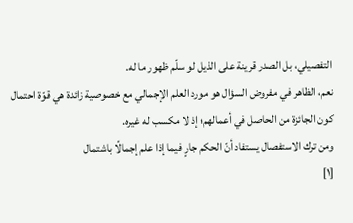التفصيلي، بل الصدر قرينة على الذيل لو سلّم ظهور ما له.
نعم، الظاهر في مفروض السؤال هو مورد العلم الإجمالي مع خصوصية زائدة هي قوّة احتمال كون الجائزة من الحاصل في أعمالهم؛ إذ لا مكسب له غيره.
ومن ترك الاستفصال يستفاد أنّ الحكم جارٍ فيما إذا علم إجمالًا باشتمال
[١]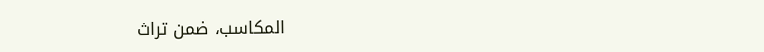المكاسب، ضمن تراث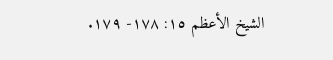الشيخ الأعظم ١٥: ١٧٨- ١٧٩.